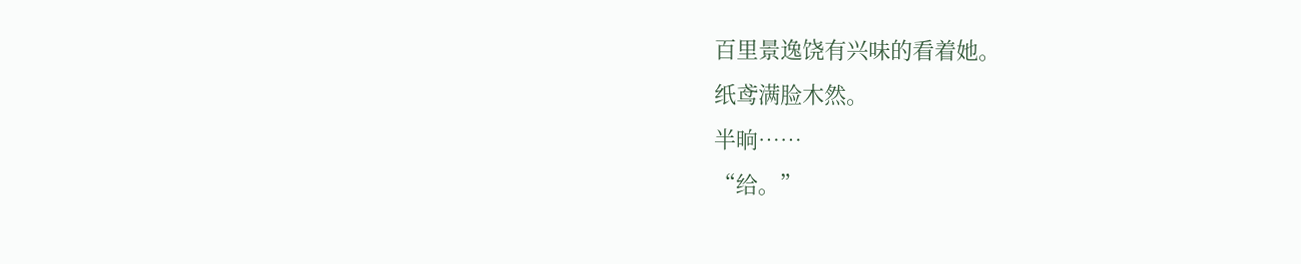百里景逸饶有兴味的看着她。
纸鸢满脸木然。
半晌……
“给。”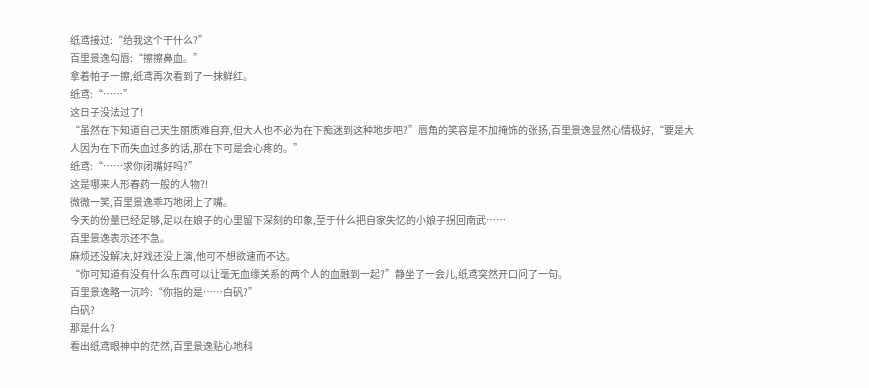纸鸢接过:“给我这个干什么?”
百里景逸勾唇:“擦擦鼻血。”
拿着帕子一擦,纸鸢再次看到了一抹鲜红。
纸鸢:“……”
这日子没法过了!
“虽然在下知道自己天生丽质难自弃,但大人也不必为在下痴迷到这种地步吧?”唇角的笑容是不加掩饰的张扬,百里景逸显然心情极好,“要是大人因为在下而失血过多的话,那在下可是会心疼的。”
纸鸢:“……求你闭嘴好吗?”
这是哪来人形春药一般的人物?!
微微一笑,百里景逸乖巧地闭上了嘴。
今天的份量已经足够,足以在娘子的心里留下深刻的印象,至于什么把自家失忆的小娘子拐回南武……
百里景逸表示还不急。
麻烦还没解决,好戏还没上演,他可不想欲速而不达。
“你可知道有没有什么东西可以让毫无血缘关系的两个人的血融到一起?”静坐了一会儿,纸鸢突然开口问了一句。
百里景逸略一沉吟:“你指的是……白矾?”
白矾?
那是什么?
看出纸鸢眼神中的茫然,百里景逸贴心地科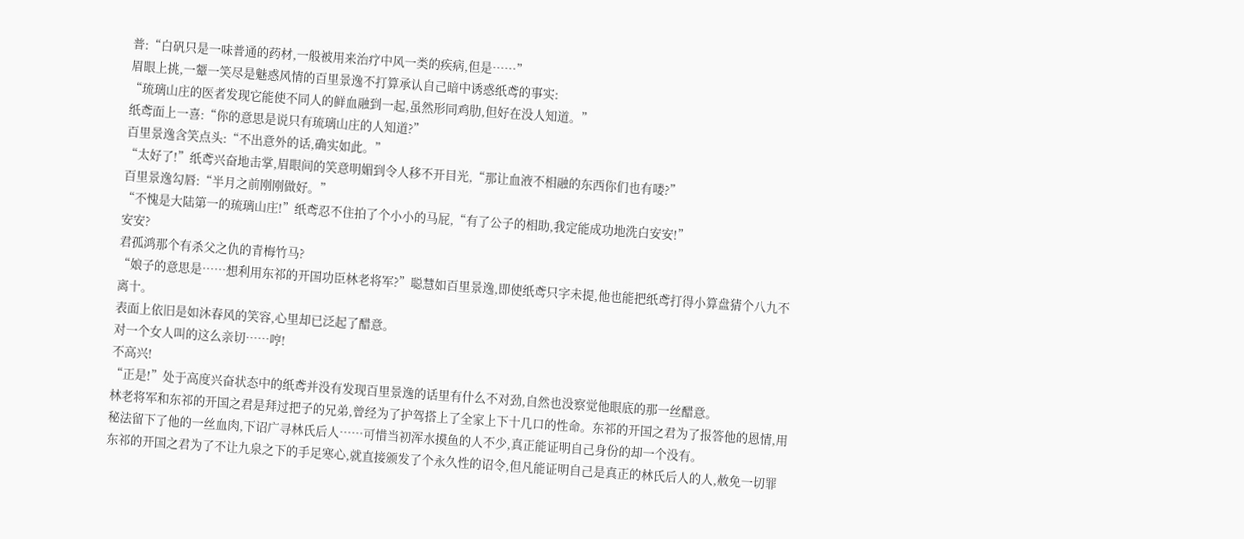普:“白矾只是一味普通的药材,一般被用来治疗中风一类的疾病,但是……”
眉眼上挑,一颦一笑尽是魅惑风情的百里景逸不打算承认自己暗中诱惑纸鸢的事实:
“琉璃山庄的医者发现它能使不同人的鲜血融到一起,虽然形同鸡肋,但好在没人知道。”
纸鸢面上一喜:“你的意思是说只有琉璃山庄的人知道?”
百里景逸含笑点头:“不出意外的话,确实如此。”
“太好了!”纸鸢兴奋地击掌,眉眼间的笑意明媚到令人移不开目光,“那让血液不相融的东西你们也有喽?”
百里景逸勾唇:“半月之前刚刚做好。”
“不愧是大陆第一的琉璃山庄!”纸鸢忍不住拍了个小小的马屁,“有了公子的相助,我定能成功地洗白安安!”
安安?
君孤鸿那个有杀父之仇的青梅竹马?
“娘子的意思是……想利用东祁的开国功臣林老将军?”聪慧如百里景逸,即使纸鸢只字未提,他也能把纸鸢打得小算盘猜个八九不离十。
表面上依旧是如沐春风的笑容,心里却已泛起了醋意。
对一个女人叫的这么亲切……哼!
不高兴!
“正是!”处于高度兴奋状态中的纸鸢并没有发现百里景逸的话里有什么不对劲,自然也没察觉他眼底的那一丝醋意。
林老将军和东祁的开国之君是拜过把子的兄弟,曾经为了护驾搭上了全家上下十几口的性命。东祁的开国之君为了报答他的恩情,用秘法留下了他的一丝血肉,下诏广寻林氏后人……可惜当初浑水摸鱼的人不少,真正能证明自己身份的却一个没有。
东祁的开国之君为了不让九泉之下的手足寒心,就直接颁发了个永久性的诏令,但凡能证明自己是真正的林氏后人的人,赦免一切罪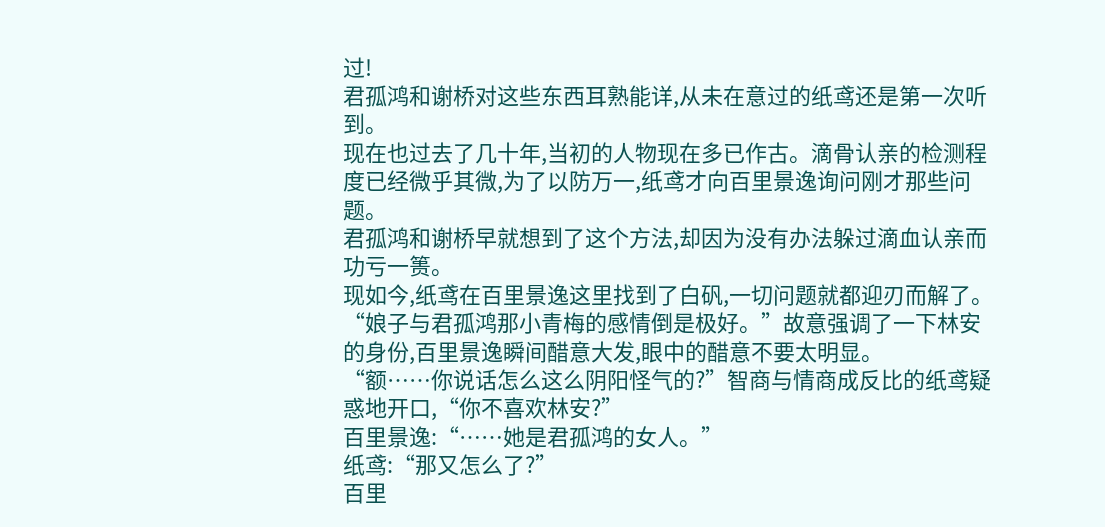过!
君孤鸿和谢桥对这些东西耳熟能详,从未在意过的纸鸢还是第一次听到。
现在也过去了几十年,当初的人物现在多已作古。滴骨认亲的检测程度已经微乎其微,为了以防万一,纸鸢才向百里景逸询问刚才那些问题。
君孤鸿和谢桥早就想到了这个方法,却因为没有办法躲过滴血认亲而功亏一篑。
现如今,纸鸢在百里景逸这里找到了白矾,一切问题就都迎刃而解了。
“娘子与君孤鸿那小青梅的感情倒是极好。”故意强调了一下林安的身份,百里景逸瞬间醋意大发,眼中的醋意不要太明显。
“额……你说话怎么这么阴阳怪气的?”智商与情商成反比的纸鸢疑惑地开口,“你不喜欢林安?”
百里景逸:“……她是君孤鸿的女人。”
纸鸢:“那又怎么了?”
百里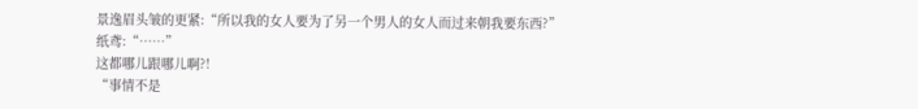景逸眉头皱的更紧:“所以我的女人要为了另一个男人的女人而过来朝我要东西?”
纸鸢:“……”
这都哪儿跟哪儿啊?!
“事情不是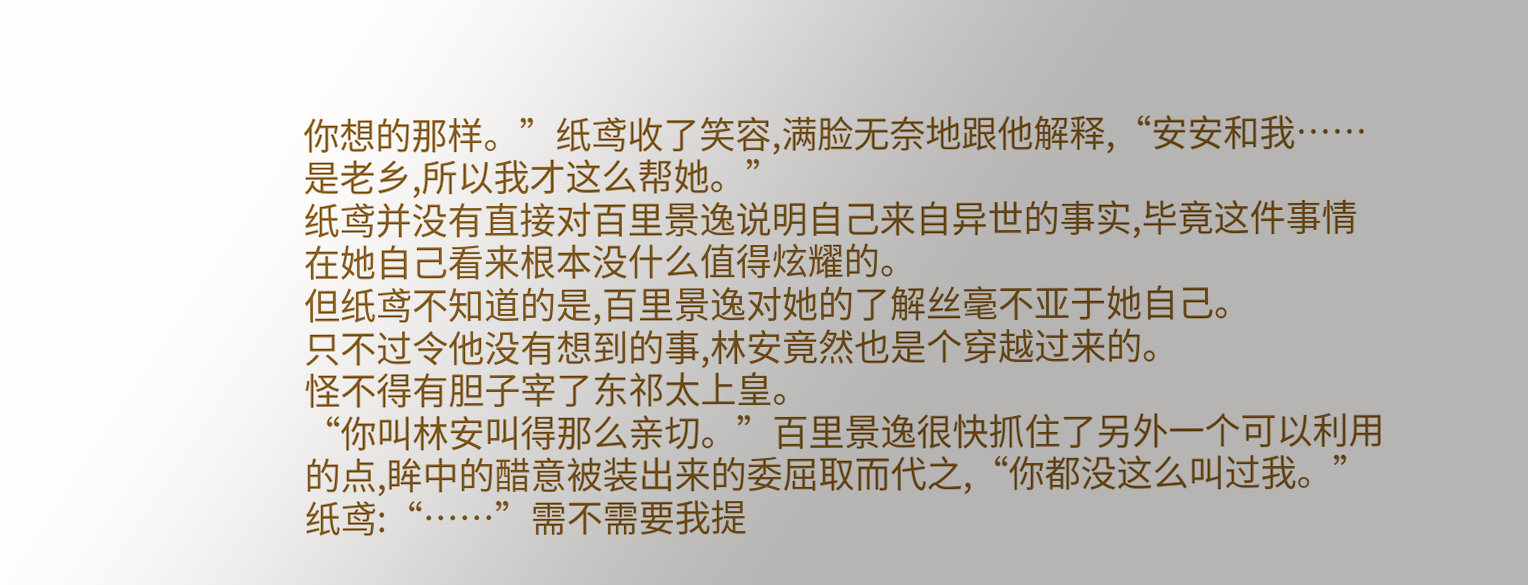你想的那样。”纸鸢收了笑容,满脸无奈地跟他解释,“安安和我……是老乡,所以我才这么帮她。”
纸鸢并没有直接对百里景逸说明自己来自异世的事实,毕竟这件事情在她自己看来根本没什么值得炫耀的。
但纸鸢不知道的是,百里景逸对她的了解丝毫不亚于她自己。
只不过令他没有想到的事,林安竟然也是个穿越过来的。
怪不得有胆子宰了东祁太上皇。
“你叫林安叫得那么亲切。”百里景逸很快抓住了另外一个可以利用的点,眸中的醋意被装出来的委屈取而代之,“你都没这么叫过我。”
纸鸢:“……”需不需要我提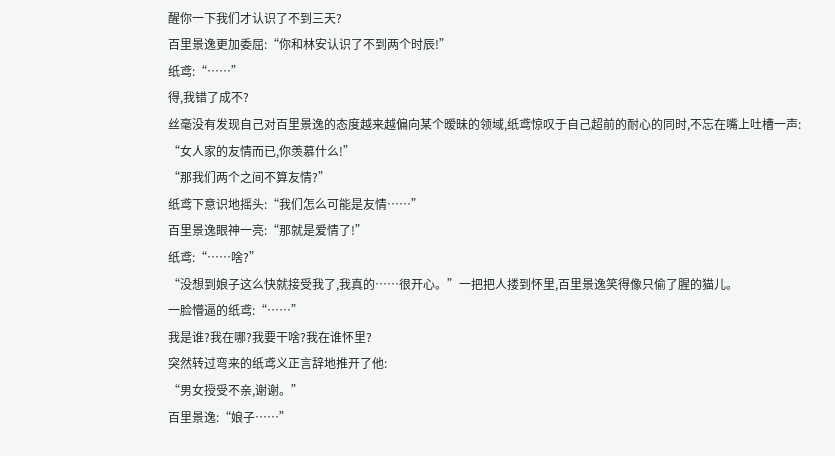醒你一下我们才认识了不到三天?
百里景逸更加委屈:“你和林安认识了不到两个时辰!”
纸鸢:“……”
得,我错了成不?
丝毫没有发现自己对百里景逸的态度越来越偏向某个暧昧的领域,纸鸢惊叹于自己超前的耐心的同时,不忘在嘴上吐槽一声:
“女人家的友情而已,你羡慕什么!”
“那我们两个之间不算友情?”
纸鸢下意识地摇头:“我们怎么可能是友情……”
百里景逸眼神一亮:“那就是爱情了!”
纸鸢:“……啥?”
“没想到娘子这么快就接受我了,我真的……很开心。”一把把人搂到怀里,百里景逸笑得像只偷了腥的猫儿。
一脸懵逼的纸鸢:“……”
我是谁?我在哪?我要干啥?我在谁怀里?
突然转过弯来的纸鸢义正言辞地推开了他:
“男女授受不亲,谢谢。”
百里景逸:“娘子……”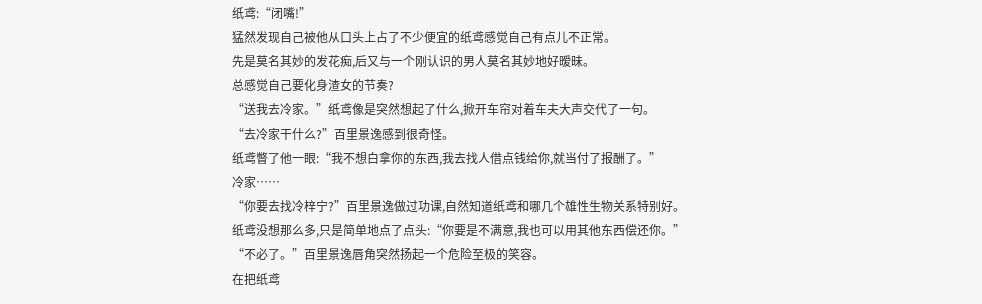纸鸢:“闭嘴!”
猛然发现自己被他从口头上占了不少便宜的纸鸢感觉自己有点儿不正常。
先是莫名其妙的发花痴,后又与一个刚认识的男人莫名其妙地好暧昧。
总感觉自己要化身渣女的节奏?
“送我去冷家。”纸鸢像是突然想起了什么,掀开车帘对着车夫大声交代了一句。
“去冷家干什么?”百里景逸感到很奇怪。
纸鸢瞥了他一眼:“我不想白拿你的东西,我去找人借点钱给你,就当付了报酬了。”
冷家……
“你要去找冷梓宁?”百里景逸做过功课,自然知道纸鸢和哪几个雄性生物关系特别好。
纸鸢没想那么多,只是简单地点了点头:“你要是不满意,我也可以用其他东西偿还你。”
“不必了。”百里景逸唇角突然扬起一个危险至极的笑容。
在把纸鸢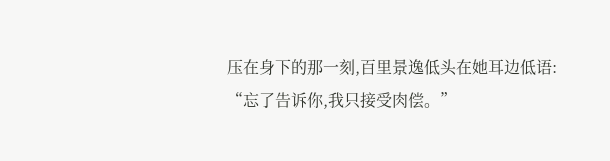压在身下的那一刻,百里景逸低头在她耳边低语:
“忘了告诉你,我只接受肉偿。”